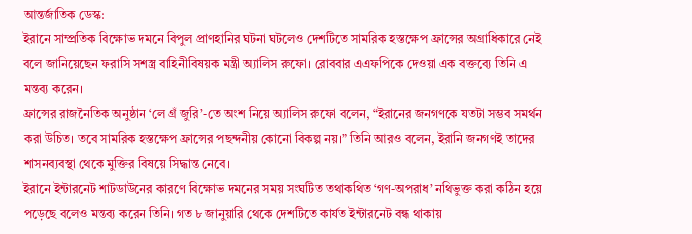আন্তর্জাতিক ডেস্ক:
ইরানে সাম্প্রতিক বিক্ষোভ দমনে বিপুল প্রাণহানির ঘটনা ঘটলেও দেশটিতে সামরিক হস্তক্ষেপ ফ্রান্সের অগ্রাধিকারে নেই বলে জানিয়েছেন ফরাসি সশস্ত্র বাহিনীবিষয়ক মন্ত্রী অ্যালিস রুফো। রোববার এএফপিকে দেওয়া এক বক্তব্যে তিনি এ মন্তব্য করেন।
ফ্রান্সের রাজনৈতিক অনুষ্ঠান ‘লে গ্রঁ জুরি’-তে অংশ নিয়ে অ্যালিস রুফো বলেন, “ইরানের জনগণকে যতটা সম্ভব সমর্থন করা উচিত। তবে সামরিক হস্তক্ষেপ ফ্রান্সের পছন্দনীয় কোনো বিকল্প নয়।” তিনি আরও বলেন, ইরানি জনগণই তাদের শাসনব্যবস্থা থেকে মুক্তির বিষয়ে সিদ্ধান্ত নেবে।
ইরানে ইন্টারনেট শাটডাউনের কারণে বিক্ষোভ দমনের সময় সংঘটিত তথাকথিত ‘গণ-অপরাধ’ নথিভুক্ত করা কঠিন হয়ে পড়েছে বলেও মন্তব্য করেন তিনি। গত ৮ জানুয়ারি থেকে দেশটিতে কার্যত ইন্টারনেট বন্ধ থাকায়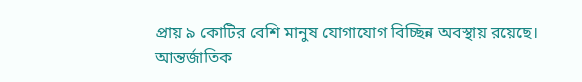প্রায় ৯ কোটির বেশি মানুষ যোগাযোগ বিচ্ছিন্ন অবস্থায় রয়েছে।
আন্তর্জাতিক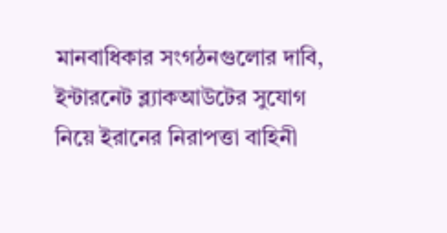মানবাধিকার সংগঠনগুলোর দাবি, ইন্টারনেট ব্ল্যাকআউটের সুযোগ নিয়ে ইরানের নিরাপত্তা বাহিনী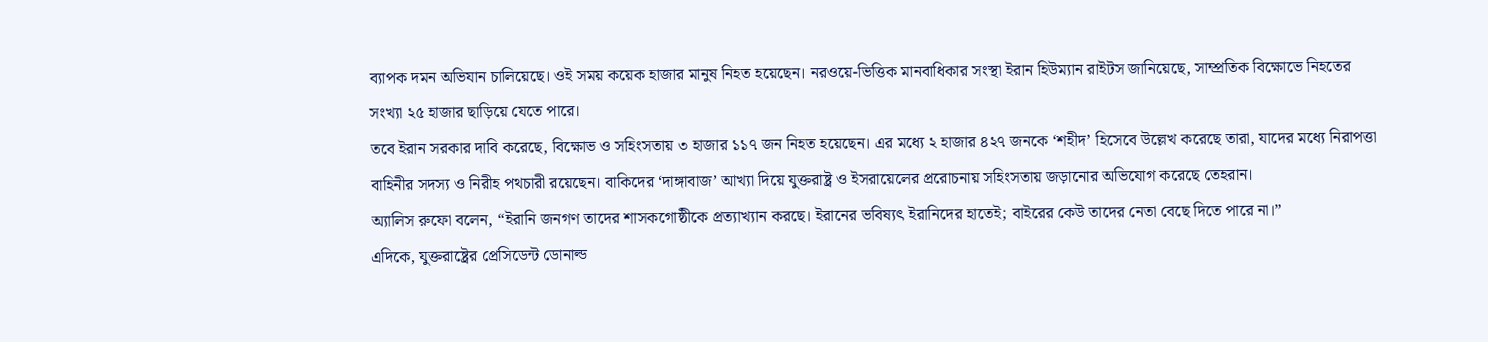ব্যাপক দমন অভিযান চালিয়েছে। ওই সময় কয়েক হাজার মানুষ নিহত হয়েছেন। নরওয়ে-ভিত্তিক মানবাধিকার সংস্থা ইরান হিউম্যান রাইটস জানিয়েছে, সাম্প্রতিক বিক্ষোভে নিহতের সংখ্যা ২৫ হাজার ছাড়িয়ে যেতে পারে।
তবে ইরান সরকার দাবি করেছে, বিক্ষোভ ও সহিংসতায় ৩ হাজার ১১৭ জন নিহত হয়েছেন। এর মধ্যে ২ হাজার ৪২৭ জনকে ‘শহীদ’ হিসেবে উল্লেখ করেছে তারা, যাদের মধ্যে নিরাপত্তা বাহিনীর সদস্য ও নিরীহ পথচারী রয়েছেন। বাকিদের ‘দাঙ্গাবাজ’ আখ্যা দিয়ে যুক্তরাষ্ট্র ও ইসরায়েলের প্ররোচনায় সহিংসতায় জড়ানোর অভিযোগ করেছে তেহরান।
অ্যালিস রুফো বলেন, “ইরানি জনগণ তাদের শাসকগোষ্ঠীকে প্রত্যাখ্যান করছে। ইরানের ভবিষ্যৎ ইরানিদের হাতেই; বাইরের কেউ তাদের নেতা বেছে দিতে পারে না।”
এদিকে, যুক্তরাষ্ট্রের প্রেসিডেন্ট ডোনাল্ড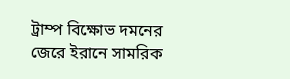ট্রাম্প বিক্ষোভ দমনের জেরে ইরানে সামরিক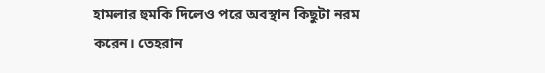হামলার হুমকি দিলেও পরে অবস্থান কিছুটা নরম করেন। তেহরান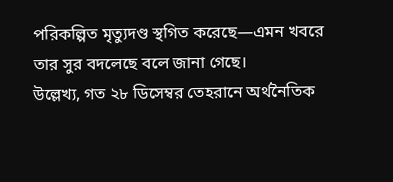পরিকল্পিত মৃত্যুদণ্ড স্থগিত করেছে—এমন খবরে তার সুর বদলেছে বলে জানা গেছে।
উল্লেখ্য, গত ২৮ ডিসেম্বর তেহরানে অর্থনৈতিক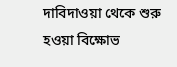দাবিদাওয়া থেকে শুরু হওয়া বিক্ষোভ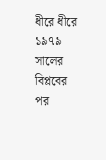ধীরে ধীরে ১৯৭৯ সালের বিপ্লবের পর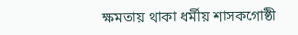ক্ষমতায় থাকা ধর্মীয় শাসকগোষ্ঠী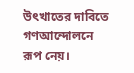উৎখাতের দাবিতে গণআন্দোলনে রূপ নেয়।